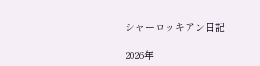シャーロッキアン日記

2026年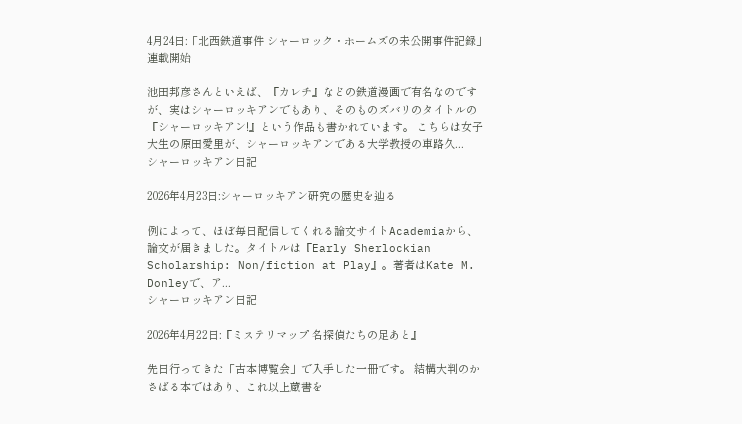4月24日:「北西鉄道事件 シャーロック・ホームズの未公開事件記録」連載開始

池田邦彦さんといえば、『カレチ』などの鉄道漫画で有名なのですが、実はシャーロッキアンでもあり、そのものズバリのタイトルの『シャーロッキアン!』という作品も書かれています。 こちらは女子大生の原田愛里が、シャーロッキアンである大学教授の車路久...
シャーロッキアン日記

2026年4月23日:シャーロッキアン研究の歴史を辿る

例によって、ほぼ毎日配信してくれる論文サイトAcademiaから、論文が届きました。タイトルは『Early Sherlockian Scholarship: Non/fiction at Play』。著者はKate M. Donleyで、ア...
シャーロッキアン日記

2026年4月22日:『ミステリマップ 名探偵たちの足あと』

先日行ってきた「古本博覧会」で入手した一冊です。 結構大判のかさばる本ではあり、これ以上蔵書を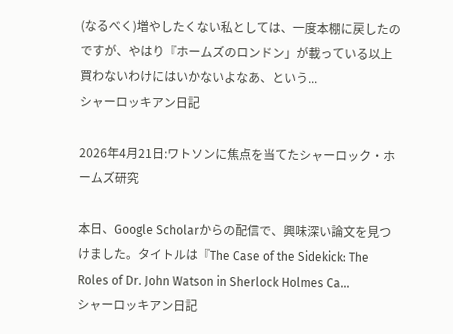(なるべく)増やしたくない私としては、一度本棚に戻したのですが、やはり『ホームズのロンドン」が載っている以上買わないわけにはいかないよなあ、という...
シャーロッキアン日記

2026年4月21日:ワトソンに焦点を当てたシャーロック・ホームズ研究

本日、Google Scholarからの配信で、興味深い論文を見つけました。タイトルは『The Case of the Sidekick: The Roles of Dr. John Watson in Sherlock Holmes Ca...
シャーロッキアン日記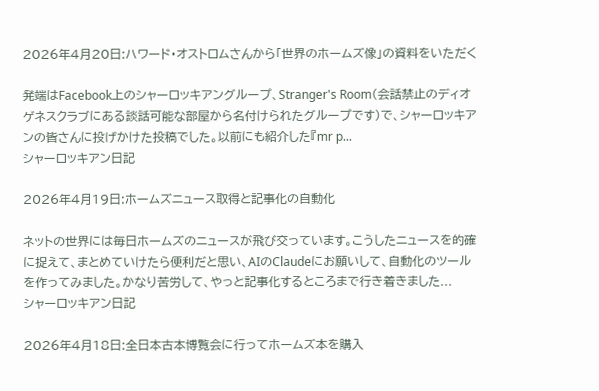2026年4月20日:ハワード・オストロムさんから「世界のホームズ像」の資料をいただく

発端はFacebook上のシャーロッキアングループ、Stranger's Room(会話禁止のディオゲネスクラブにある談話可能な部屋から名付けられたグループです)で、シャーロッキアンの皆さんに投げかけた投稿でした。以前にも紹介した『mr p...
シャーロッキアン日記

2026年4月19日:ホームズニュース取得と記事化の自動化

ネットの世界には毎日ホームズのニュースが飛び交っています。こうしたニュースを的確に捉えて、まとめていけたら便利だと思い、AIのClaudeにお願いして、自動化のツールを作ってみました。かなり苦労して、やっと記事化するところまで行き着きました...
シャーロッキアン日記

2026年4月18日:全日本古本博覧会に行ってホームズ本を購入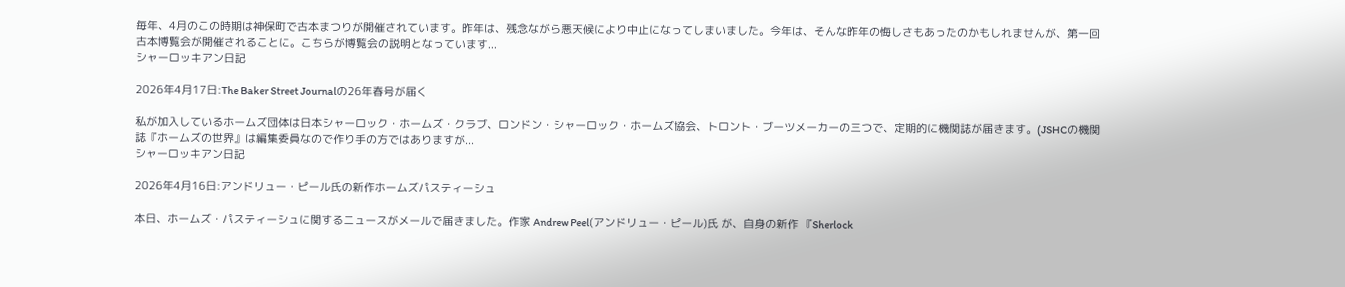毎年、4月のこの時期は神保町で古本まつりが開催されています。昨年は、残念ながら悪天候により中止になってしまいました。今年は、そんな昨年の悔しさもあったのかもしれませんが、第一回古本博覧会が開催されることに。こちらが博覧会の説明となっています...
シャーロッキアン日記

2026年4月17日:The Baker Street Journalの26年春号が届く

私が加入しているホームズ団体は日本シャーロック・ホームズ・クラブ、ロンドン・シャーロック・ホームズ協会、トロント・ブーツメーカーの三つで、定期的に機関誌が届きます。(JSHCの機関誌『ホームズの世界』は編集委員なので作り手の方ではありますが...
シャーロッキアン日記

2026年4月16日:アンドリュー・ピール氏の新作ホームズパスティーシュ

本日、ホームズ・パスティーシュに関するニュースがメールで届きました。作家 Andrew Peel(アンドリュー・ピール)氏 が、自身の新作 『Sherlock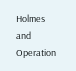Holmes and Operation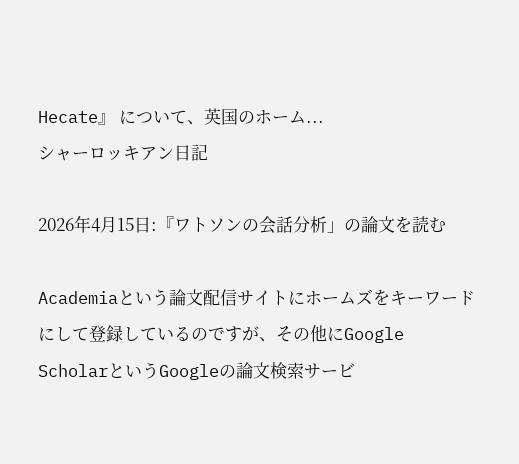Hecate』 について、英国のホーム...
シャーロッキアン日記

2026年4月15日:『ワトソンの会話分析」の論文を読む

Academiaという論文配信サイトにホームズをキーワードにして登録しているのですが、その他にGoogle ScholarというGoogleの論文検索サービ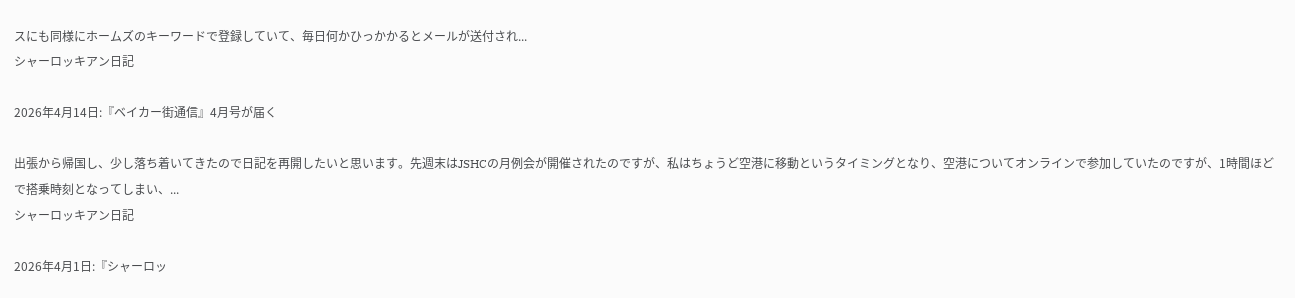スにも同様にホームズのキーワードで登録していて、毎日何かひっかかるとメールが送付され...
シャーロッキアン日記

2026年4月14日:『ベイカー街通信』4月号が届く

出張から帰国し、少し落ち着いてきたので日記を再開したいと思います。先週末はJSHCの月例会が開催されたのですが、私はちょうど空港に移動というタイミングとなり、空港についてオンラインで参加していたのですが、1時間ほどで搭乗時刻となってしまい、...
シャーロッキアン日記

2026年4月1日:『シャーロッ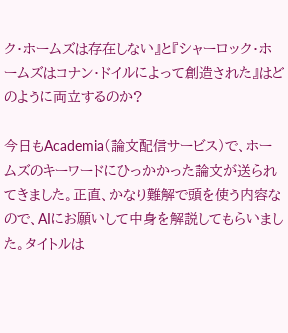ク・ホームズは存在しない』と『シャーロック・ホームズはコナン・ドイルによって創造された』はどのように両立するのか?

今日もAcademia(論文配信サービス)で、ホームズのキーワードにひっかかった論文が送られてきました。正直、かなり難解で頭を使う内容なので、AIにお願いして中身を解説してもらいました。タイトルは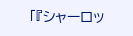「『シャーロッ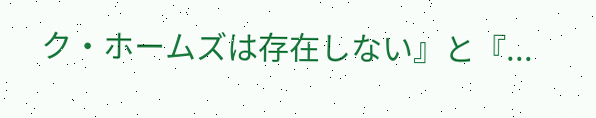ク・ホームズは存在しない』と『...